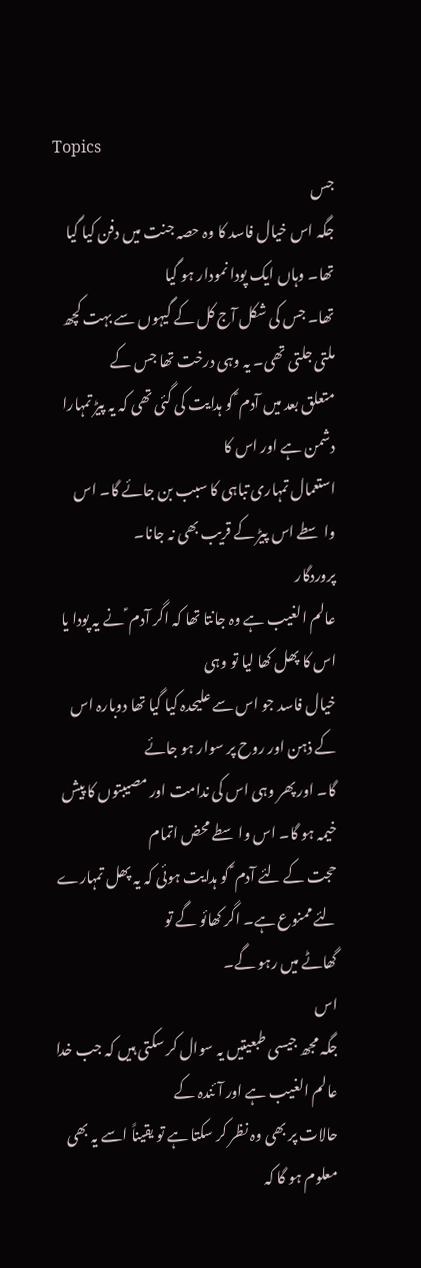Topics
جس
جگہ اس خیال فاسد کا وہ حصہ جنت میں دفن کیا گیا تھا۔ وہاں ایک پودا نمودار ہو گیا
تھا۔ جس کی شکل آج کل کے گیہوں سے بہت کچھ ملتی جلتی تھی۔ یہ وہی درخت تھا جس کے
متعلق بعد میں آدم ؑ کو ہدایت کی گئی تھی کہ یہ پیڑ تمہارا دشمن ہے اور اس کا
استعمال تمہاری تباہی کا سبب بن جائے گا۔ اس واسطے اس پیڑ کے قریب بھی نہ جانا۔
پروردگار
عالم الغیب ہے وہ جانتا تھا کہ اگر آدم ؑ نے یہ پودا یا اس کا پھل کھا لیا تو وہی
خیال فاسد جو اس سے علیحدہ کیا گیا تھا دوبارہ اس کے ذہن اور روح پر سوار ہو جائے
گا۔ اور پھر وہی اس کی ندامت اور مصیبتوں کا پیش خیمہ ہو گا۔ اس واسطے محض اتمام
حجت کے لئے آدم ؑ کو ہدایت ہوئی کہ یہ پھل تمہارے لئے ممنوع ہے۔ اگر کھائو گے تو
گھاٹے میں رہو گے۔
اس
جگہ مجھ جیسی طبعیتیں یہ سوال کر سکتی ہیں کہ جب خدا عالم الغیب ہے اور آئندہ کے
حالات پر بھی وہ نظر کر سکتا ہے تو یقیناً اسے یہ بھی معلوم ہو گا کہ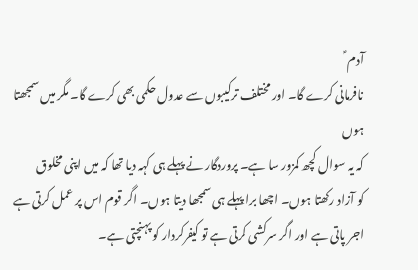آدم ؑ
نافرمانی کرے گا۔ اور مختلف ترکیبوں سے عدول حکمی بھی کرے گا۔ مگر میں سمجھتا ہوں
کہ یہ سوال کچھ کمزور سا ہے۔ پروردگار نے پہلے ہی کہہ دیا تھا کہ میں اپنی مخلوق
کو آزاد رکھتا ہوں۔ اچھا برا پہلے ہی سمجھا دیتا ہوں۔ اگر قوم اس پر عمل کرتی ہے
اجر پاتی ہے اور اگر سرکشی کرتی ہے تو کیفرکردار کو پہنچتی ہے۔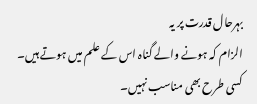بہرحال قدرت پر یہ
الزام کہ ہونے والے گناہ اس کے علم میں ہوتے ہیں۔ کسی طرح بھی مناسب نہیں۔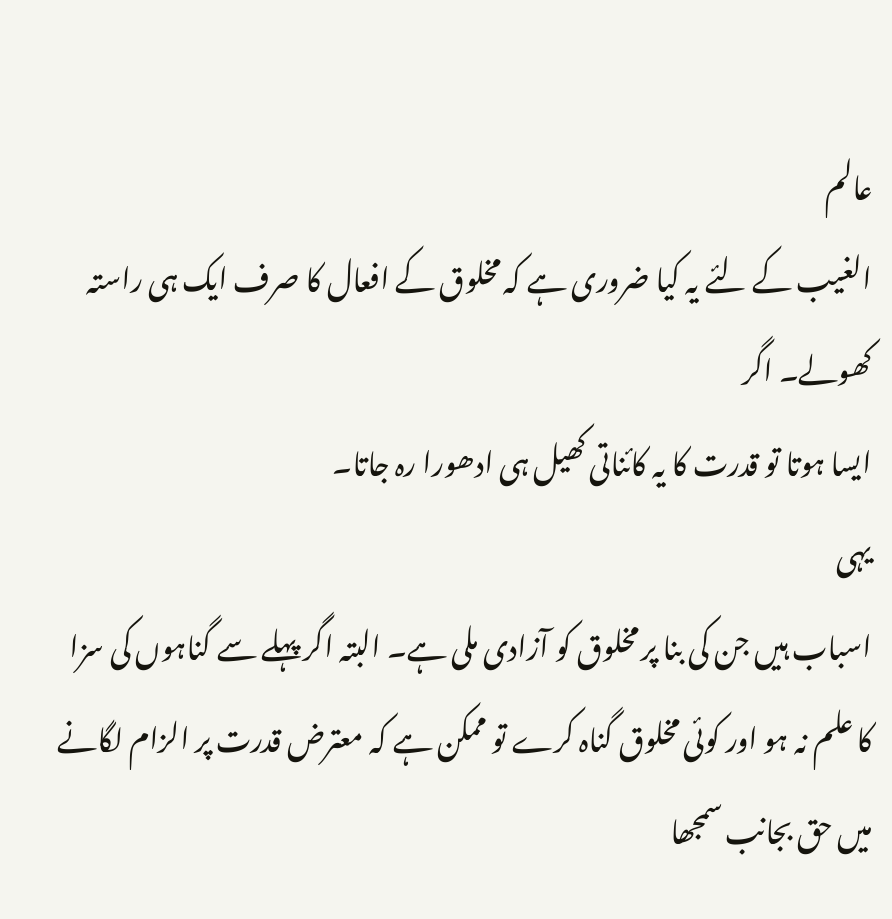عالم
الغیب کے لئے یہ کیا ضروری ہے کہ مخلوق کے افعال کا صرف ایک ہی راستہ کھولے۔ اگر
ایسا ہوتا تو قدرت کا یہ کائناتی کھیل ہی ادھورا رہ جاتا۔
یہی
اسباب ہیں جن کی بنا پر مخلوق کو آزادی ملی ہے۔ البتہ اگر پہلے سے گناہوں کی سزا
کا علم نہ ہو اور کوئی مخلوق گناہ کرے تو ممکن ہے کہ معترض قدرت پر الزام لگانے
میں حق بجانب سمجھا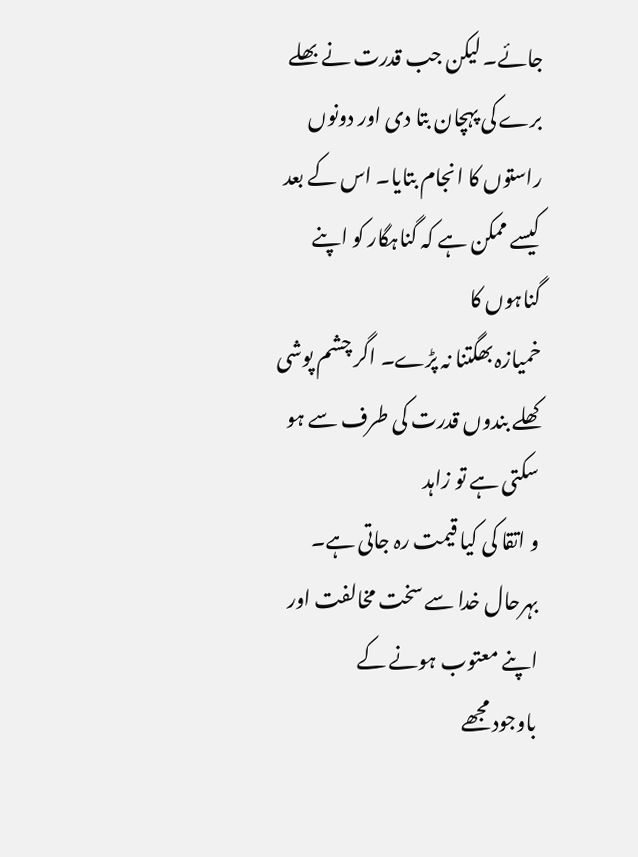جائے۔ لیکن جب قدرت نے بھلے برے کی پہچان بتا دی اور دونوں
راستوں کا انجام بتایا۔ اس کے بعد کیسے ممکن ہے کہ گناہگار کو اپنے گناہوں کا
خمیازہ بھگتنا نہ پڑے۔ اگر چشم پوشی کھلے بندوں قدرت کی طرف سے ہو سکتی ہے تو زاہد
و اتقا کی کیا قیمت رہ جاتی ہے۔ بہرحال خدا سے سخت مخالفت اور اپنے معتوب ہونے کے
باوجود مجھے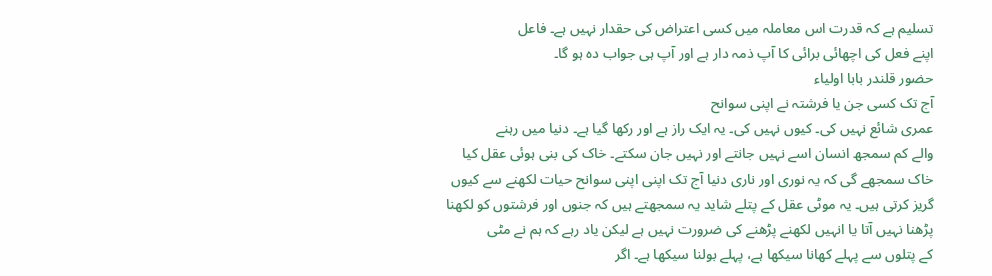تسلیم ہے کہ قدرت اس معاملہ میں کسی اعتراض کی حقدار نہیں ہے۔ فاعل
اپنے فعل کی اچھائی برائی کا آپ ذمہ دار ہے اور آپ ہی جواب دہ ہو گا۔
حضور قلندر بابا اولیاء
آج تک کسی جن یا فرشتہ نے اپنی سوانح
عمری شائع نہیں کی۔ کیوں نہیں کی۔ یہ ایک راز ہے اور رکھا گیا ہے۔ دنیا میں رہنے
والے کم سمجھ انسان اسے نہیں جانتے اور نہیں جان سکتے۔ خاک کی بنی ہوئی عقل کیا
خاک سمجھے گی کہ یہ نوری اور ناری دنیا آج تک اپنی اپنی سوانح حیات لکھنے سے کیوں
گریز کرتی ہیں۔ یہ موٹی عقل کے پتلے شاید یہ سمجھتے ہیں کہ جنوں اور فرشتوں کو لکھنا
پڑھنا نہیں آتا یا انہیں لکھنے پڑھنے کی ضرورت نہیں ہے لیکن یاد رہے کہ ہم نے مٹی
کے پتلوں سے پہلے کھانا سیکھا ہے، پہلے بولنا سیکھا ہے۔ اگر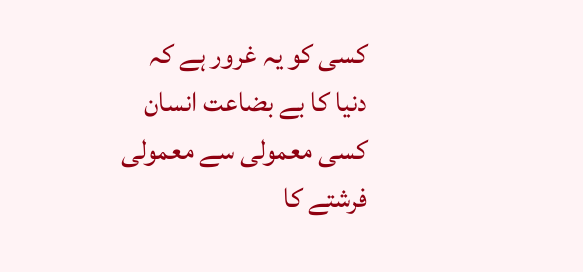کسی کو یہ غرور ہے کہ
دنیا کا بے بضاعت انسان کسی معمولی سے معمولی فرشتے کا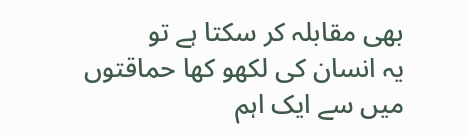بھی مقابلہ کر سکتا ہے تو
یہ انسان کی لکھو کھا حماقتوں میں سے ایک اہم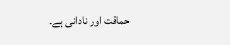حماقت اور نادانی ہے۔